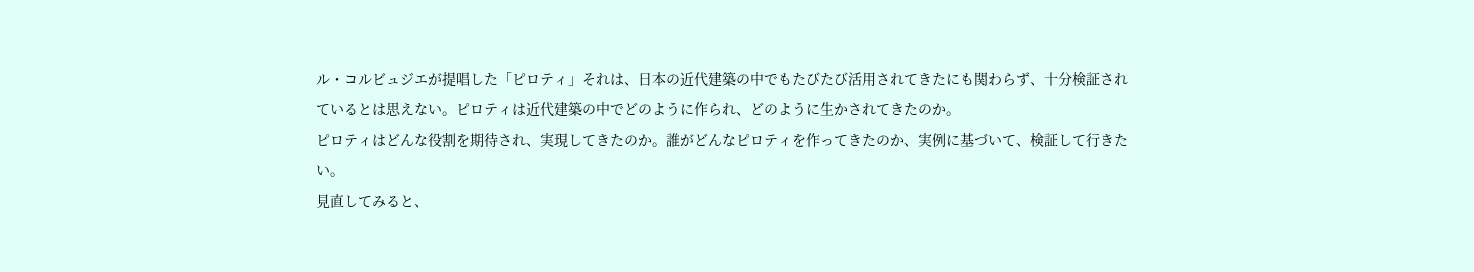ル・コルビュジエが提唱した「ピロティ」それは、日本の近代建築の中でもたびたび活用されてきたにも関わらず、十分検証されているとは思えない。ピロティは近代建築の中でどのように作られ、どのように生かされてきたのか。
ピロティはどんな役割を期待され、実現してきたのか。誰がどんなピロティを作ってきたのか、実例に基づいて、検証して行きたい。
見直してみると、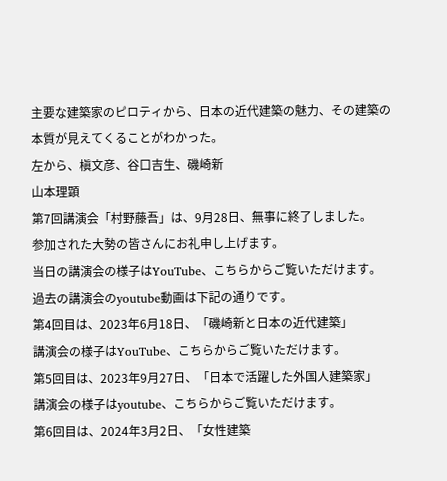主要な建築家のピロティから、日本の近代建築の魅力、その建築の本質が見えてくることがわかった。
左から、槇文彦、谷口吉生、磯崎新
山本理顕
第7回講演会「村野藤吾」は、9月28日、無事に終了しました。
参加された大勢の皆さんにお礼申し上げます。
当日の講演会の様子はYouTube、こちらからご覧いただけます。
過去の講演会のyoutube動画は下記の通りです。
第4回目は、2023年6月18日、「磯崎新と日本の近代建築」
講演会の様子はYouTube、こちらからご覧いただけます。
第5回目は、2023年9月27日、「日本で活躍した外国人建築家」
講演会の様子はyoutube、こちらからご覧いただけます。
第6回目は、2024年3月2日、「女性建築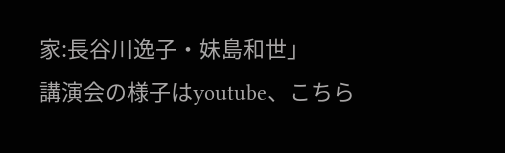家:長谷川逸子・妹島和世」
講演会の様子はyoutube、こちら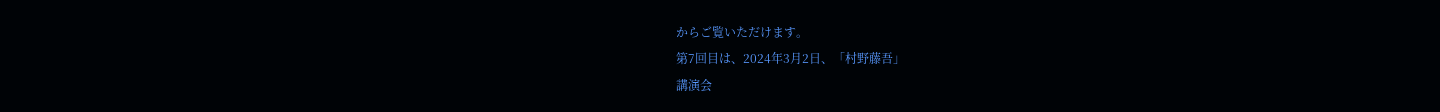からご覧いただけます。
第7回目は、2024年3月2日、「村野藤吾」
講演会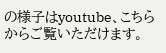の様子はyoutube、こちらからご覧いただけます。